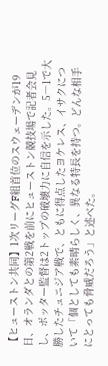【ヒューストン共同】1次リーグF組首位のスウェーデンが19日、オランダとの第2戦を前にヒューストン競技場で記者会見し、ポッター監督は2トップの破壊力に自信を示した。5―1で大勝したチュニジア戦で、ともに得点したヨケレス、イサクについて「個としても素晴らしく、異なる特長を持つ。どんな相手にとっても脅威だろう」と述べた。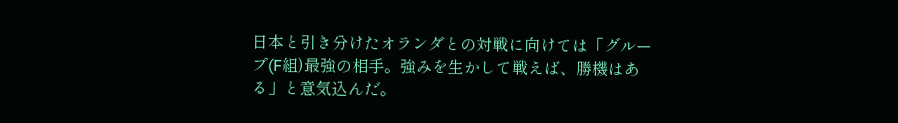日本と引き分けたオランダとの対戦に向けては「グループ(F組)最強の相手。強みを生かして戦えば、勝機はある」と意気込んだ。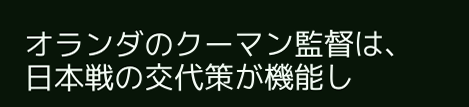オランダのクーマン監督は、日本戦の交代策が機能し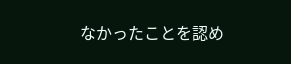なかったことを認め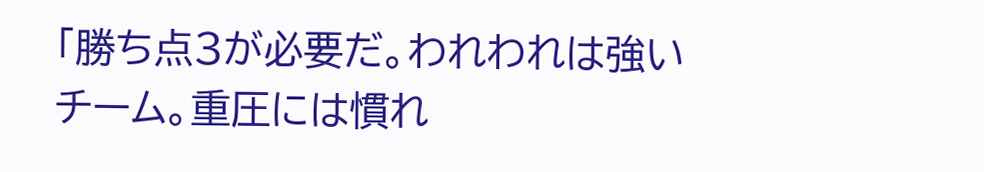「勝ち点3が必要だ。われわれは強いチーム。重圧には慣れ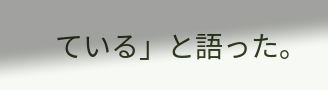ている」と語った。